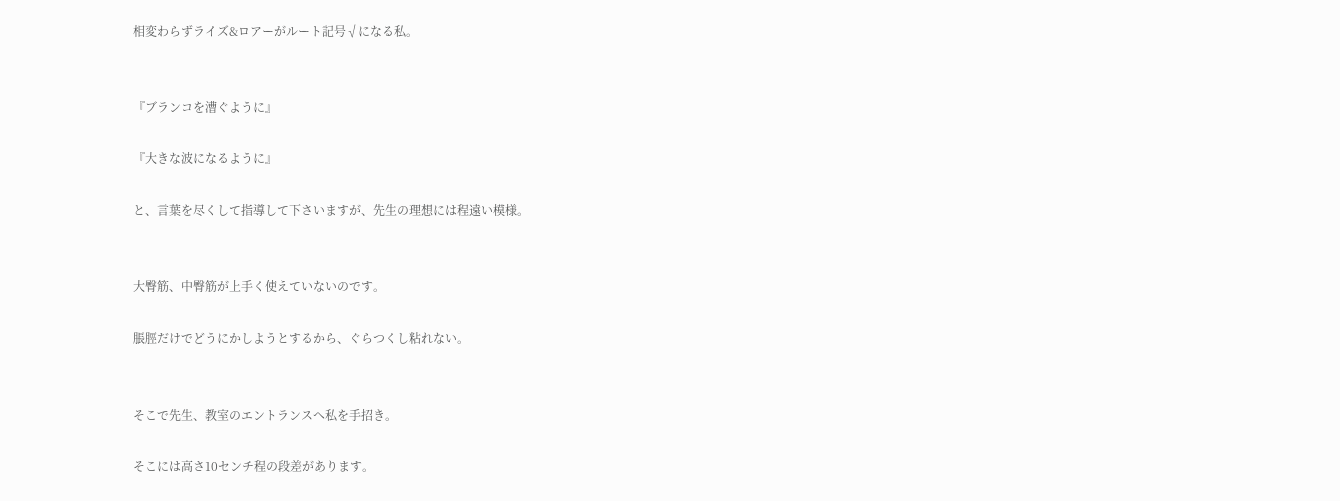相変わらずライズ&ロアーがルート記号√になる私。


『ブランコを漕ぐように』

『大きな波になるように』

と、言葉を尽くして指導して下さいますが、先生の理想には程遠い模様。


大臀筋、中臀筋が上手く使えていないのです。

脹脛だけでどうにかしようとするから、ぐらつくし粘れない。


そこで先生、教室のエントランスへ私を手招き。

そこには高さ10センチ程の段差があります。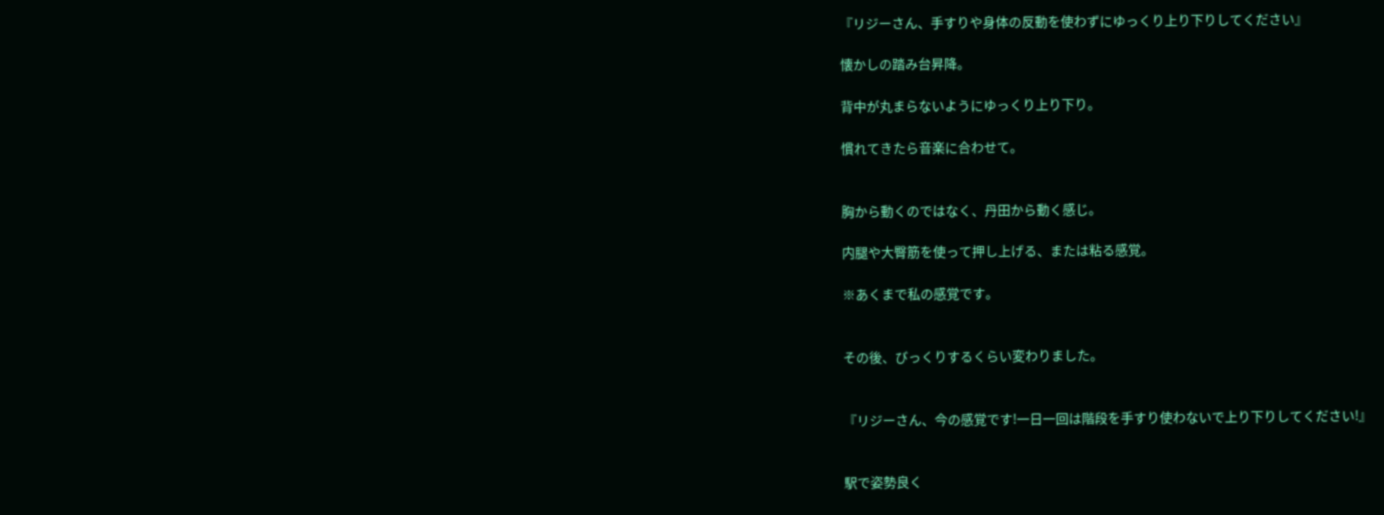『リジーさん、手すりや身体の反動を使わずにゆっくり上り下りしてください』

懐かしの踏み台昇降。

背中が丸まらないようにゆっくり上り下り。

慣れてきたら音楽に合わせて。


胸から動くのではなく、丹田から動く感じ。

内腿や大臀筋を使って押し上げる、または粘る感覚。

※あくまで私の感覚です。


その後、びっくりするくらい変わりました。


『リジーさん、今の感覚です!一日一回は階段を手すり使わないで上り下りしてください!』


駅で姿勢良く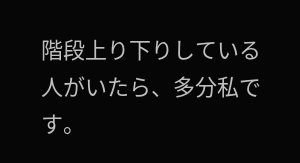階段上り下りしている人がいたら、多分私です。